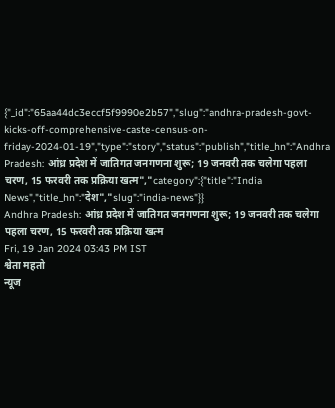{"_id":"65aa44dc3eccf5f9990e2b57","slug":"andhra-pradesh-govt-kicks-off-comprehensive-caste-census-on-friday-2024-01-19","type":"story","status":"publish","title_hn":"Andhra Pradesh: आंध्र प्रदेश में जातिगत जनगणना शुरू; 19 जनवरी तक चलेगा पहला चरण, 15 फरवरी तक प्रक्रिया खत्म","category":{"title":"India News","title_hn":"देश","slug":"india-news"}}
Andhra Pradesh: आंध्र प्रदेश में जातिगत जनगणना शुरू; 19 जनवरी तक चलेगा पहला चरण, 15 फरवरी तक प्रक्रिया खत्म
Fri, 19 Jan 2024 03:43 PM IST
श्वेता महतो
न्यूज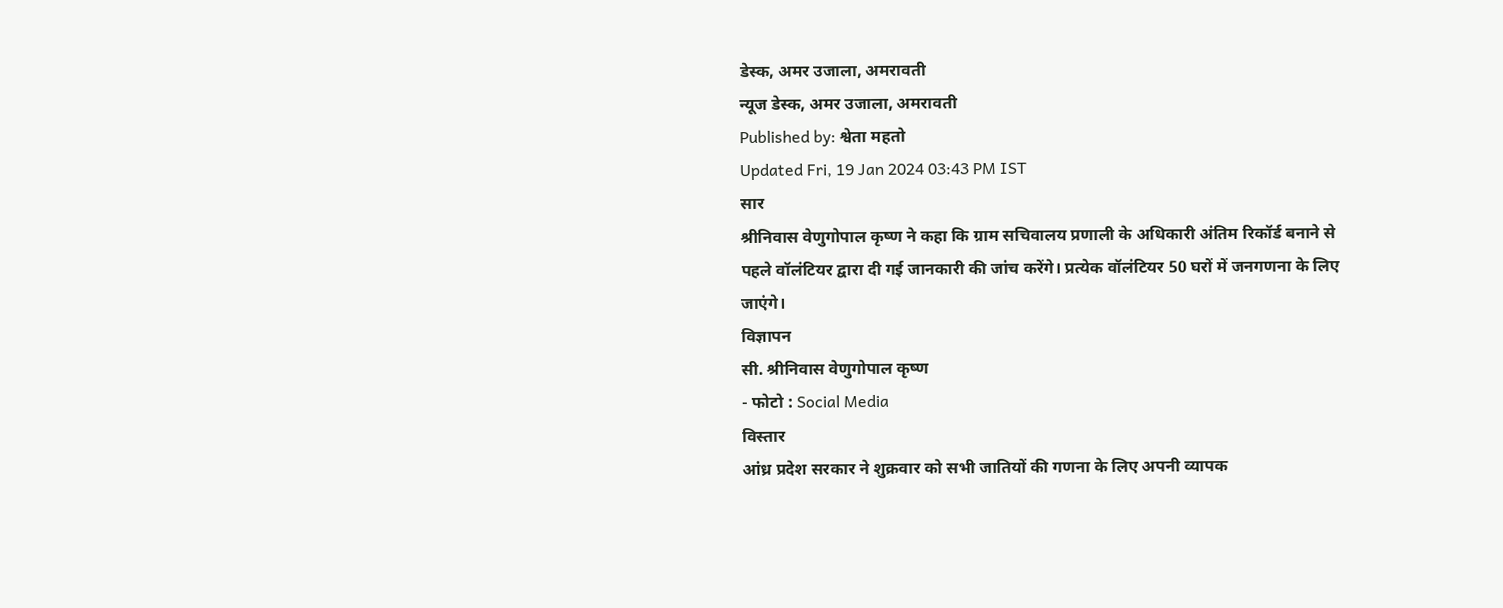डेस्क, अमर उजाला, अमरावती
न्यूज डेस्क, अमर उजाला, अमरावती
Published by: श्वेता महतो
Updated Fri, 19 Jan 2024 03:43 PM IST
सार
श्रीनिवास वेणुगोपाल कृष्ण ने कहा कि ग्राम सचिवालय प्रणाली के अधिकारी अंतिम रिकॉर्ड बनाने से पहले वॉलंटियर द्वारा दी गई जानकारी की जांच करेंगे। प्रत्येक वॉलंटियर 50 घरों में जनगणना के लिए जाएंगे।
विज्ञापन
सी. श्रीनिवास वेणुगोपाल कृष्ण
- फोटो : Social Media
विस्तार
आंध्र प्रदेश सरकार ने शुक्रवार को सभी जातियों की गणना के लिए अपनी व्यापक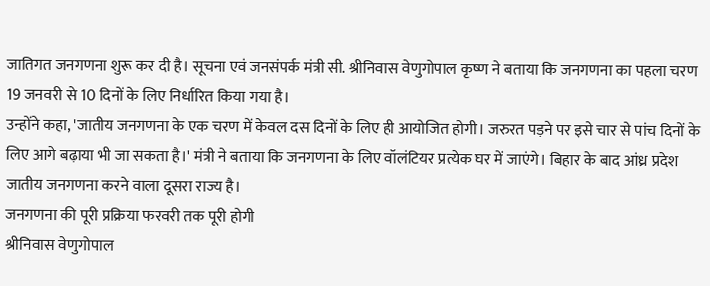जातिगत जनगणना शुरू कर दी है। सूचना एवं जनसंपर्क मंत्री सी. श्रीनिवास वेणुगोपाल कृष्ण ने बताया कि जनगणना का पहला चरण 19 जनवरी से 10 दिनों के लिए निर्धारित किया गया है।
उन्होंने कहा, 'जातीय जनगणना के एक चरण में केवल दस दिनों के लिए ही आयोजित होगी। जरुरत पड़ने पर इसे चार से पांच दिनों के लिए आगे बढ़ाया भी जा सकता है।' मंत्री ने बताया कि जनगणना के लिए वॉलंटियर प्रत्येक घर में जाएंगे। बिहार के बाद आंध्र प्रदेश जातीय जनगणना करने वाला दूसरा राज्य है।
जनगणना की पूरी प्रक्रिया फरवरी तक पूरी होगी
श्रीनिवास वेणुगोपाल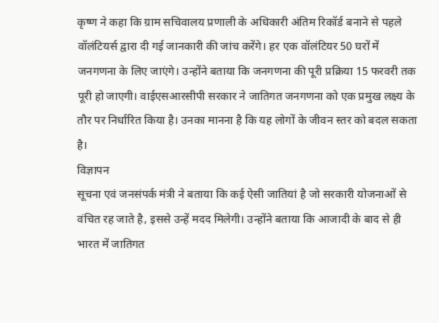कृष्ण ने कहा कि ग्राम सचिवालय प्रणाली के अधिकारी अंतिम रिकॉर्ड बनाने से पहले वॉलंटियर्स द्वारा दी गई जानकारी की जांच करेंगे। हर एक वॉलंटियर 50 घरों में जनगणना के लिए जाएंगे। उन्होंने बताया कि जनगणना की पूरी प्रक्रिया 15 फरवरी तक पूरी हो जाएगी। वाईएसआरसीपी सरकार ने जातिगत जनगणना को एक प्रमुख लक्ष्य के तौर पर निर्धारित किया है। उनका मानना है कि यह लोगों के जीवन स्तर को बदल सकता है।
विज्ञापन
सूचना एवं जनसंपर्क मंत्री ने बताया कि कई ऐसी जातियां है जो सरकारी योजनाओं से वंचित रह जाते है, इससे उन्हें मदद मिलेगी। उन्होंने बताया कि आजादी के बाद से ही भारत में जातिगत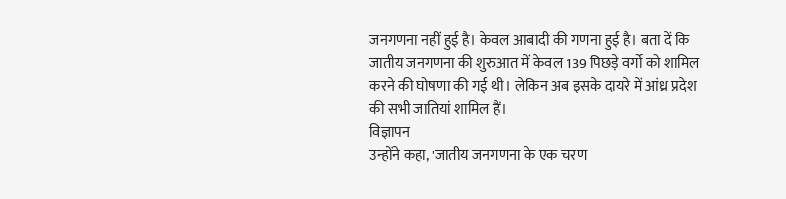जनगणना नहीं हुई है। केवल आबादी की गणना हुई है। बता दें कि जातीय जनगणना की शुरुआत में केवल 139 पिछड़े वर्गो को शामिल करने की घोषणा की गई थी। लेकिन अब इसके दायरे में आंध्र प्रदेश की सभी जातियां शामिल हैं।
विज्ञापन
उन्होंने कहा, 'जातीय जनगणना के एक चरण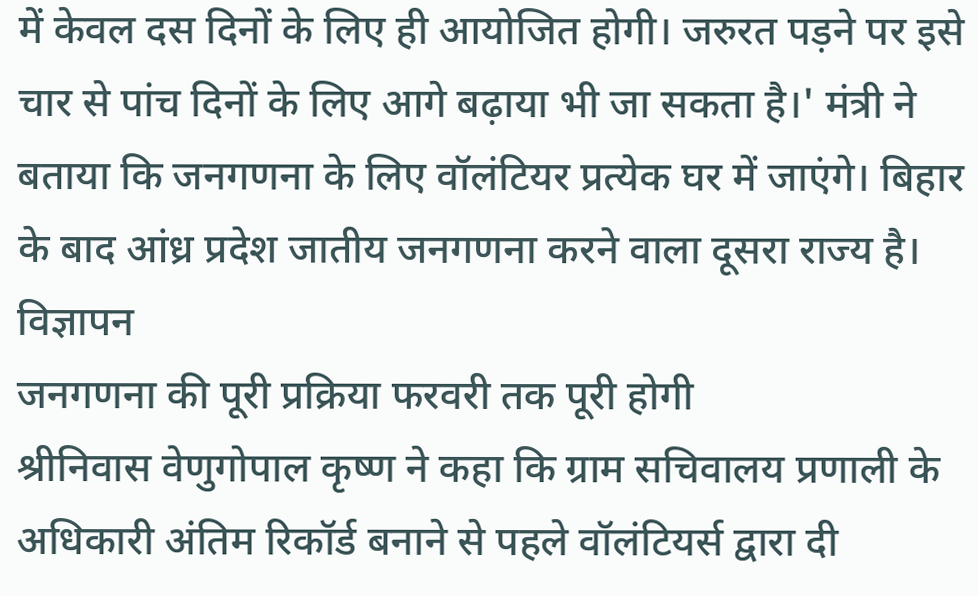में केवल दस दिनों के लिए ही आयोजित होगी। जरुरत पड़ने पर इसे चार से पांच दिनों के लिए आगे बढ़ाया भी जा सकता है।' मंत्री ने बताया कि जनगणना के लिए वॉलंटियर प्रत्येक घर में जाएंगे। बिहार के बाद आंध्र प्रदेश जातीय जनगणना करने वाला दूसरा राज्य है।
विज्ञापन
जनगणना की पूरी प्रक्रिया फरवरी तक पूरी होगी
श्रीनिवास वेणुगोपाल कृष्ण ने कहा कि ग्राम सचिवालय प्रणाली के अधिकारी अंतिम रिकॉर्ड बनाने से पहले वॉलंटियर्स द्वारा दी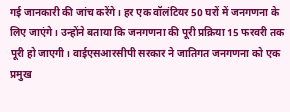गई जानकारी की जांच करेंगे। हर एक वॉलंटियर 50 घरों में जनगणना के लिए जाएंगे। उन्होंने बताया कि जनगणना की पूरी प्रक्रिया 15 फरवरी तक पूरी हो जाएगी। वाईएसआरसीपी सरकार ने जातिगत जनगणना को एक प्रमुख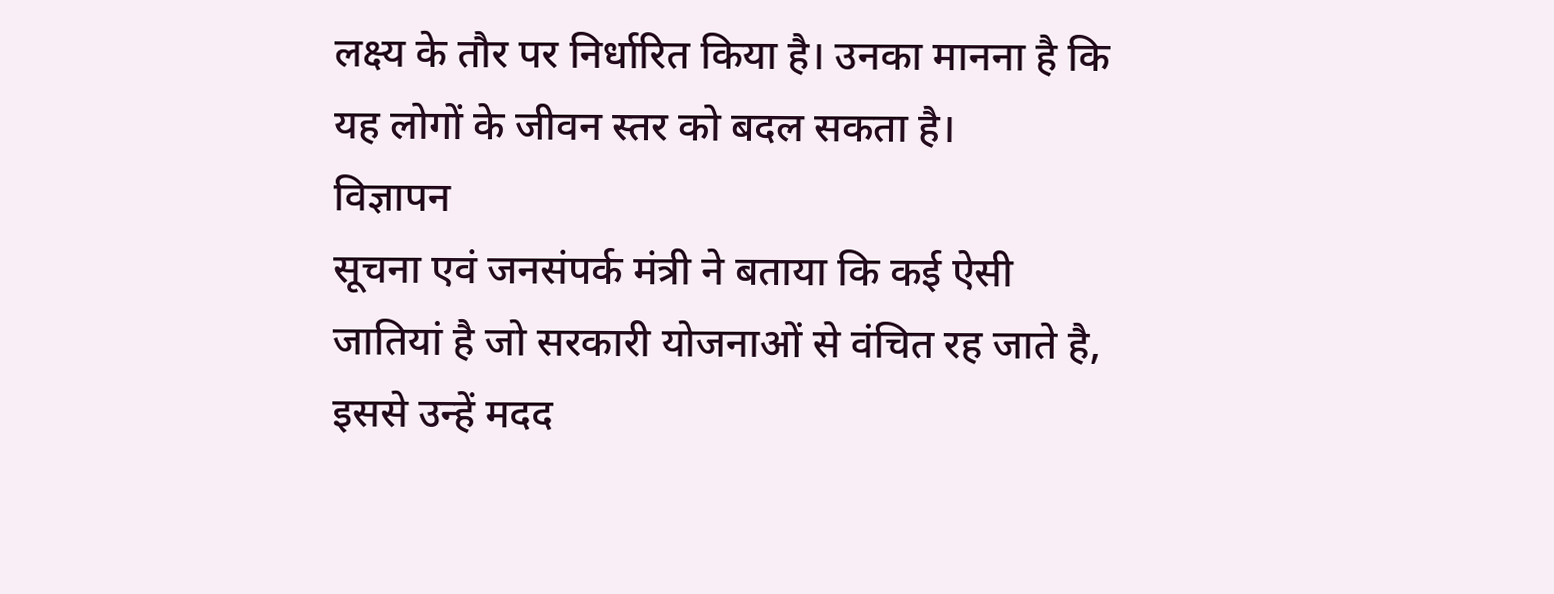लक्ष्य के तौर पर निर्धारित किया है। उनका मानना है कि यह लोगों के जीवन स्तर को बदल सकता है।
विज्ञापन
सूचना एवं जनसंपर्क मंत्री ने बताया कि कई ऐसी जातियां है जो सरकारी योजनाओं से वंचित रह जाते है, इससे उन्हें मदद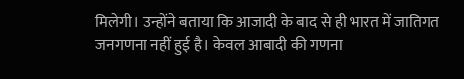मिलेगी। उन्होंने बताया कि आजादी के बाद से ही भारत में जातिगत जनगणना नहीं हुई है। केवल आबादी की गणना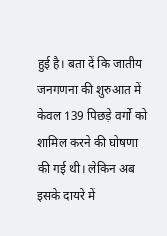हुई है। बता दें कि जातीय जनगणना की शुरुआत में केवल 139 पिछड़े वर्गो को शामिल करने की घोषणा की गई थी। लेकिन अब इसके दायरे में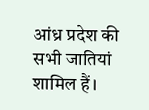आंध्र प्रदेश की सभी जातियां शामिल हैं।